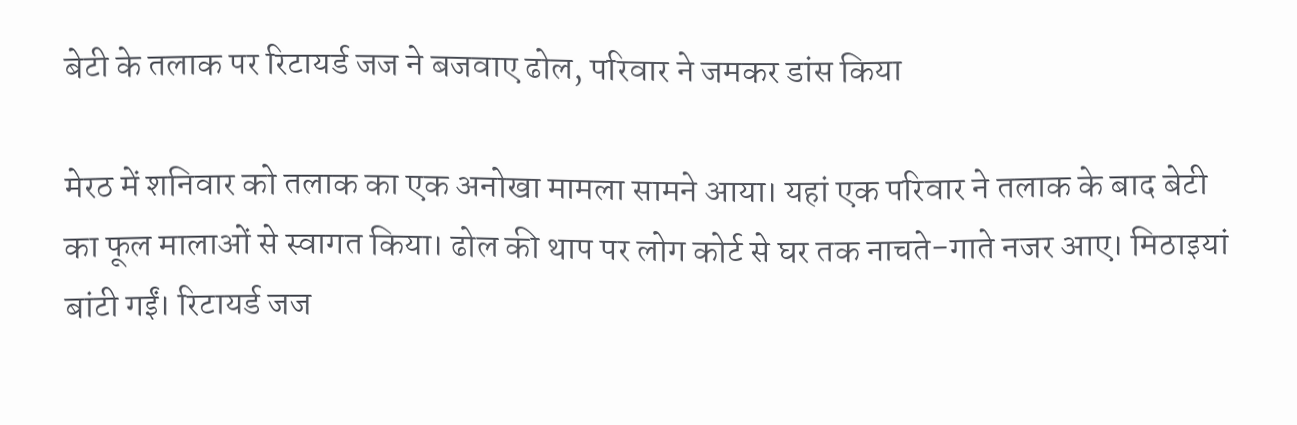बेटी के तलाक पर रिटायर्ड जज ने बजवाए ढोल, परिवार ने जमकर डांस किया

मेरठ में शनिवार को तलाक का एक अनोखा मामला सामने आया। यहां एक परिवार ने तलाक के बाद बेटी का फूल मालाओं से स्वागत किया। ढोल की थाप पर लोग कोर्ट से घर तक नाचते-गाते नजर आए। मिठाइयां बांटी गईं। रिटायर्ड जज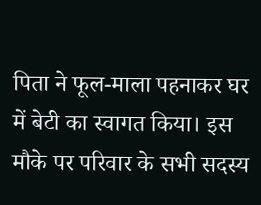पिता ने फूल-माला पहनाकर घर में बेटी का स्वागत किया। इस मौके पर परिवार के सभी सदस्य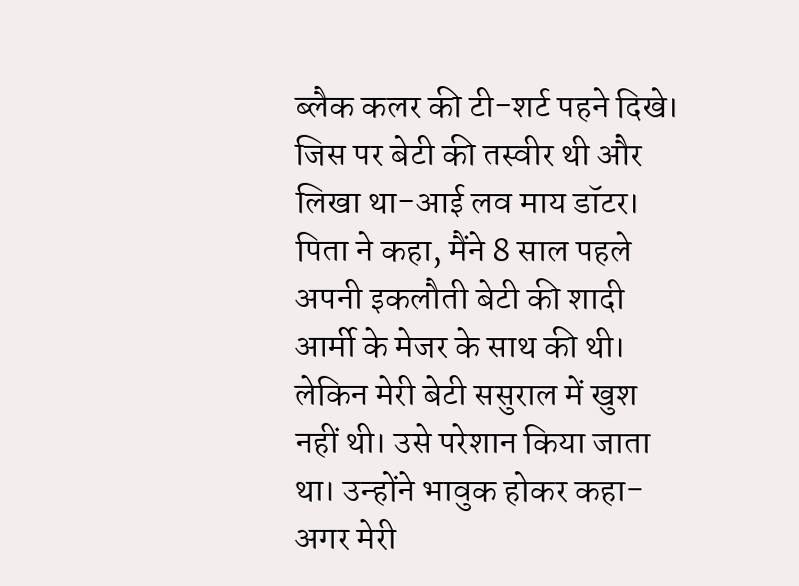ब्लैक कलर की टी-शर्ट पहने दिखे। जिस पर बेटी की तस्वीर थी और लिखा था-आई लव माय डॉटर। पिता ने कहा, मैंने 8 साल पहले अपनी इकलौती बेटी की शादी आर्मी के मेजर के साथ की थी। लेकिन मेरी बेटी ससुराल में खुश नहीं थी। उसे परेशान किया जाता था। उन्होंने भावुक होकर कहा- अगर मेरी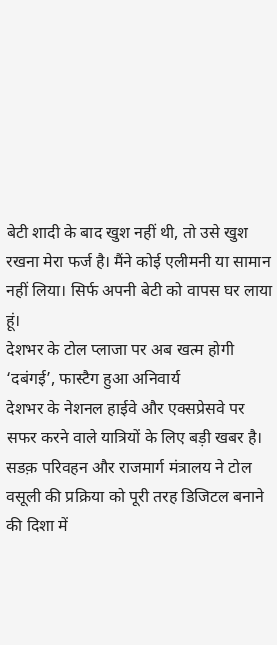बेटी शादी के बाद खुश नहीं थी, तो उसे खुश रखना मेरा फर्ज है। मैंने कोई एलीमनी या सामान नहीं लिया। सिर्फ अपनी बेटी को वापस घर लाया हूं।
देशभर के टोल प्लाजा पर अब खत्म होगी ‘दबंगई’, फास्टैग हुआ अनिवार्य
देशभर के नेशनल हाईवे और एक्सप्रेसवे पर सफर करने वाले यात्रियों के लिए बड़ी खबर है। सडक़ परिवहन और राजमार्ग मंत्रालय ने टोल वसूली की प्रक्रिया को पूरी तरह डिजिटल बनाने की दिशा में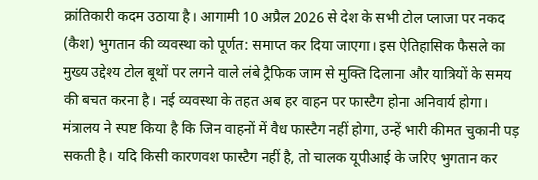क्रांतिकारी कदम उठाया है। आगामी 10 अप्रैल 2026 से देश के सभी टोल प्लाजा पर नकद (कैश) भुगतान की व्यवस्था को पूर्णत: समाप्त कर दिया जाएगा। इस ऐतिहासिक फैसले का मुख्य उद्देश्य टोल बूथों पर लगने वाले लंबे ट्रैफिक जाम से मुक्ति दिलाना और यात्रियों के समय की बचत करना है। नई व्यवस्था के तहत अब हर वाहन पर फास्टैग होना अनिवार्य होगा। मंत्रालय ने स्पष्ट किया है कि जिन वाहनों में वैध फास्टैग नहीं होगा, उन्हें भारी कीमत चुकानी पड़ सकती है। यदि किसी कारणवश फास्टैग नहीं है, तो चालक यूपीआई के जरिए भुगतान कर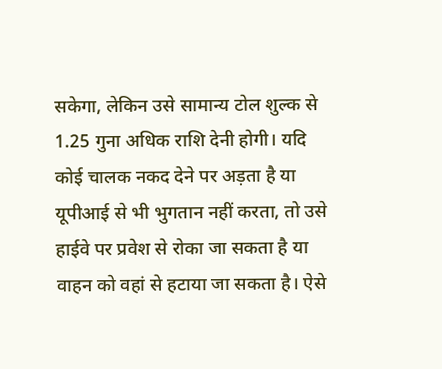सकेगा, लेकिन उसे सामान्य टोल शुल्क से 1.25 गुना अधिक राशि देनी होगी। यदि कोई चालक नकद देने पर अड़ता है या यूपीआई से भी भुगतान नहीं करता, तो उसे हाईवे पर प्रवेश से रोका जा सकता है या वाहन को वहां से हटाया जा सकता है। ऐसे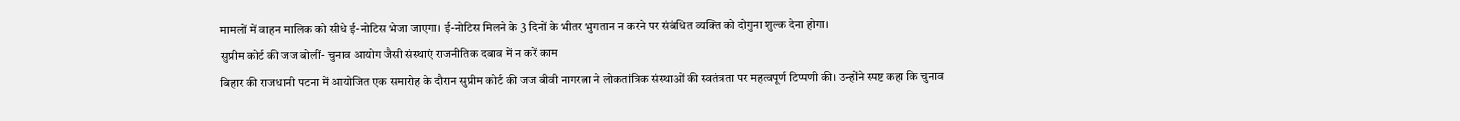मामलों में वाहन मालिक को सीधे ई-नोटिस भेजा जाएगा। ई-नोटिस मिलने के 3 दिनों के भीतर भुगतान न करने पर संबंधित व्यक्ति को दोगुना शुल्क देना होगा।
सुप्रीम कोर्ट की जज बोलीं- चुनाव आयोग जैसी संस्थाएं राजनीतिक दबाव में न करें काम
बिहार की राजधानी पटना में आयोजित एक समारोह के दौरान सुप्रीम कोर्ट की जज बीवी नागरत्ना ने लोकतांत्रिक संस्थाओं की स्वतंत्रता पर महत्वपूर्ण टिप्पणी की। उन्होंने स्पष्ट कहा कि चुनाव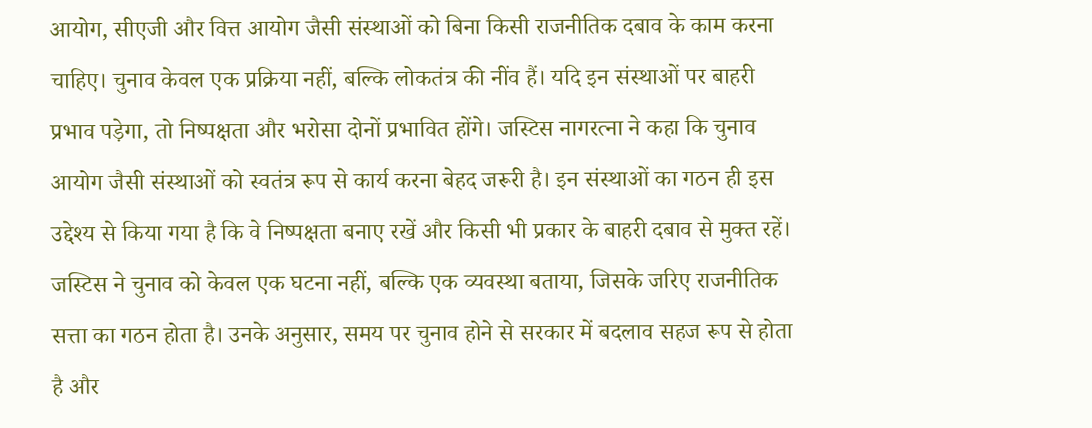आयोग, सीएजी और वित्त आयोग जैसी संस्थाओं को बिना किसी राजनीतिक दबाव के काम करना चाहिए। चुनाव केवल एक प्रक्रिया नहीं, बल्कि लोकतंत्र की नींव हैं। यदि इन संस्थाओं पर बाहरी प्रभाव पड़ेगा, तो निष्पक्षता और भरोसा दोनों प्रभावित होंगे। जस्टिस नागरत्ना ने कहा कि चुनाव आयोग जैसी संस्थाओं को स्वतंत्र रूप से कार्य करना बेहद जरूरी है। इन संस्थाओं का गठन ही इस उद्देश्य से किया गया है कि वे निष्पक्षता बनाए रखें और किसी भी प्रकार के बाहरी दबाव से मुक्त रहें। जस्टिस ने चुनाव को केवल एक घटना नहीं, बल्कि एक व्यवस्था बताया, जिसके जरिए राजनीतिक सत्ता का गठन होता है। उनके अनुसार, समय पर चुनाव होने से सरकार में बदलाव सहज रूप से होता है और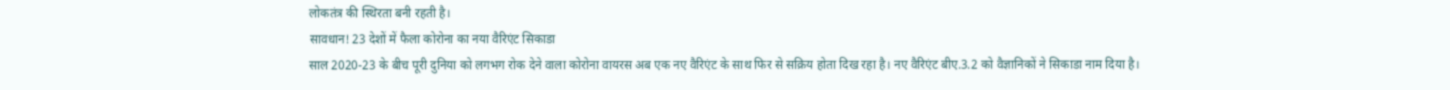लोकतंत्र की स्थिरता बनी रहती है।
सावधान! 23 देशों में फैला कोरोना का नया वैरिएंट सिकाडा
साल 2020-23 के बीच पूरी दुनिया को लगभग रोक देने वाला कोरोना वायरस अब एक नए वैरिएंट के साथ फिर से सक्रिय होता दिख रहा है। नए वैरिएंट बीए.3.2 को वैज्ञानिकों ने सिकाडा नाम दिया है।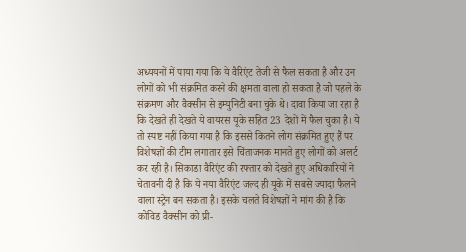अध्ययनों में पाया गया कि ये वैरिएंट तेजी से फैल सकता है और उन लोगों को भी संक्रमित करने की क्षमता वाला हो सकता है जो पहले के संक्रमण और वैक्सीन से इम्युनिटी बना चुके थे। दावा किया जा रहा है कि देखते ही देखते ये वायरस यूके सहित 23 देशों में फैल चुका है। ये तो स्पष्ट नहीं किया गया है कि इससे कितने लोग संक्रमित हुए हैं पर विशेषज्ञों की टीम लगातार इसे चिंताजनक मानते हुए लोगों को अलर्ट कर रही है। सिकाडा वैरिएंट की रफ्तार को देखते हुए अधिकारियों ने चेतावनी दी है कि ये नया वैरिएंट जल्द ही यूके में सबसे ज्यादा फैलने वाला स्ट्रेन बन सकता है। इसके चलते विशेषज्ञों ने मांग की है कि कोविड वैक्सीन को प्री-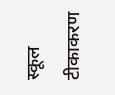स्कूल टीकाकरण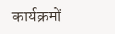कार्यक्रमों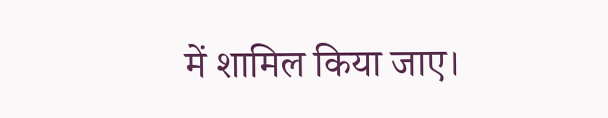में शामिल किया जाए।